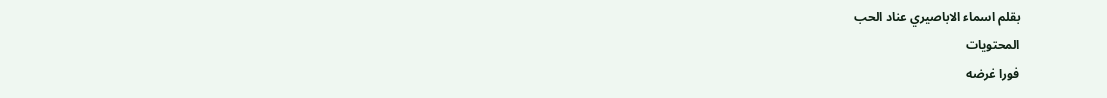بقلم اسماء الاباصيري عناد الحب
المحتويات
فورا غرضه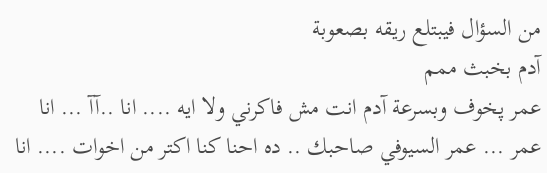من السؤال فيبتلع ريقه بصعوبة
آدم بخبث ممم
عمر پخوف وبسرعة آدم انت مش فاكرني ولا ايه .... انا ..آآ ... انا عمر ... عمر السيوفي صاحبك .. ده احنا كنا اكتر من اخوات .... انا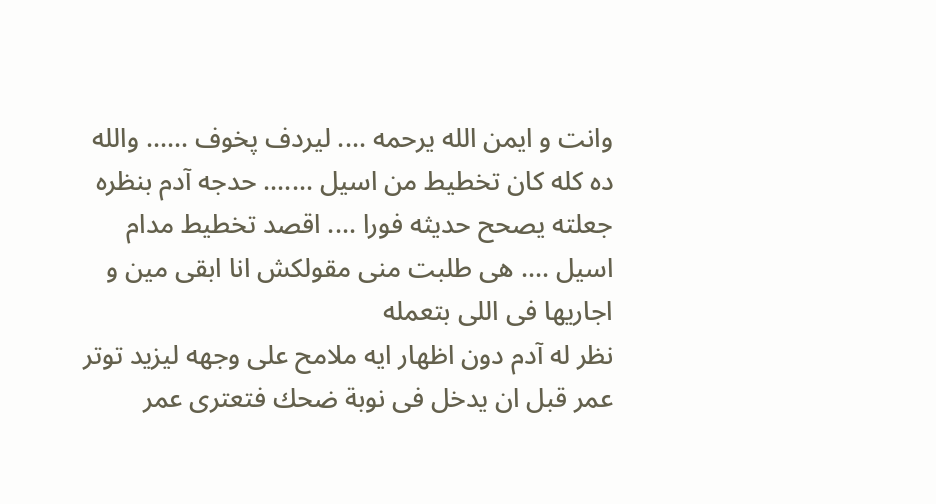وانت و ايمن الله يرحمه .... ليردف پخوف ...... والله ده كله كان تخطيط من اسيل ....... حدجه آدم بنظره جعلته يصحح حديثه فورا .... اقصد تخطيط مدام اسيل .... هى طلبت منى مقولكش انا ابقى مين و اجاريها فى اللى بتعمله
نظر له آدم دون اظهار ايه ملامح على وجهه ليزيد توتر عمر قبل ان يدخل فى نوبة ضحك فتعترى عمر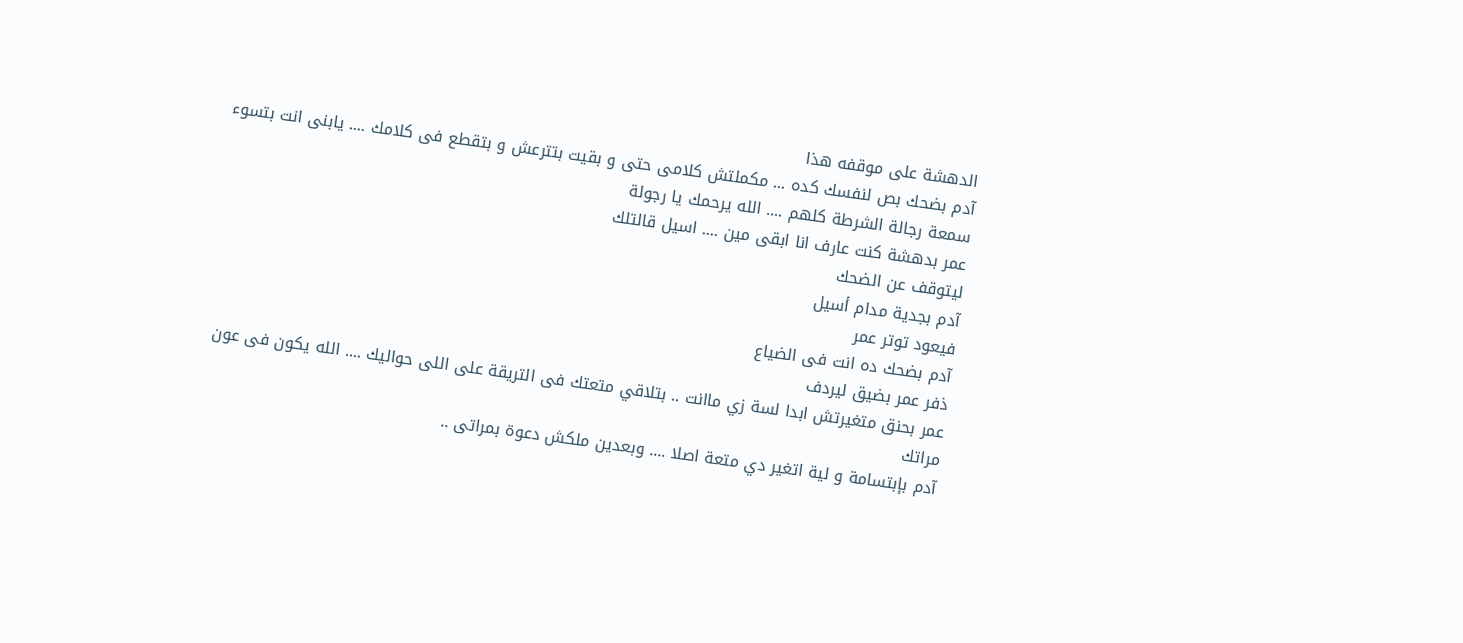الدهشة على موقفه هذا
آدم بضحك بص لنفسك كده ... مكملتش كلامى حتى و بقيت بتترعش و بتقطع فى كلامك .... يابنى انت بتسوء سمعة رجالة الشرطة كلهم .... الله يرحمك يا رجولة
عمر بدهشة كنت عارف انا ابقى مين .... اسيل قالتلك
ليتوقف عن الضحك
آدم بجدية مدام أسيل
فيعود توتر عمر
آدم بضحك ده انت فى الضياع
ذفر عمر بضيق ليردف
عمر بحنق متغيرتش ابدا لسة زي ماانت .. بتلاقي متعتك فى التريقة على اللى حواليك .... الله يكون فى عون مراتك
آدم بإبتسامة و لية اتغير دي متعة اصلا .... وبعدين ملكش دعوة بمراتى ..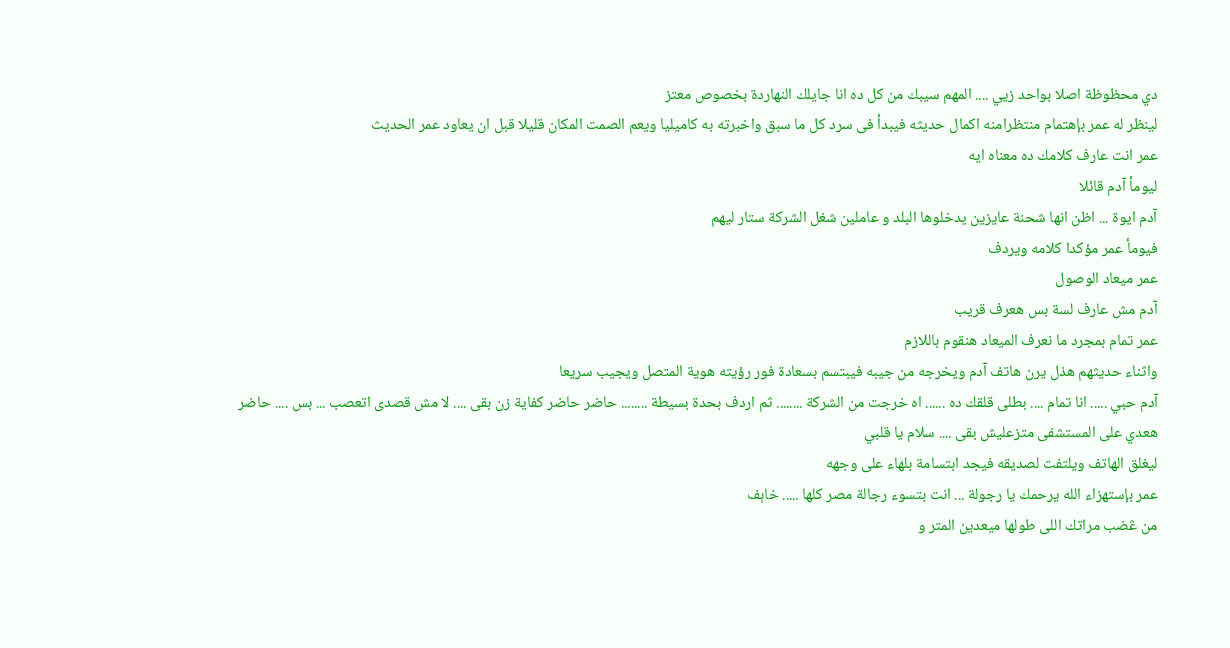دي محظوظة اصلا بواحد زيي .... المهم سيبك من كل ده انا جايلك النهاردة بخصوص معتز
لينظر له عمر بإهتمام منتظرامنه اكمال حديثه فيبدأ فى سرد كل ما سبق واخبرته به كاميليا ويعم الصمت المكان قليلا قبل ان يعاود عمر الحديث
عمر انت عارف كلامك ده معناه ايه
ليومأ آدم قائلا
آدم ايوة ... اظن انها شحنة عايزين يدخلوها البلد و عاملين شغل الشركة ستار ليهم
فيومأ عمر مؤكدا كلامه ويردف
عمر ميعاد الوصول
آدم مش عارف لسة بس هعرف قريب
عمر تمام بمجرد ما نعرف الميعاد هنقوم باللازم
واثناء حديثهم هذل يرن هاتف آدم ويخرجه من جيبه فيبتسم بسعادة فور رؤيته هوية المتصل ويجيب سريعا
آدم حبي ..... انا تمام .... بطلى قلقك ده ...... اه خرجت من الشركة ........ ثم اردف بحدة بسيطة ........ حاضر حاضر كفاية زن بقى .... لا مش قصدى اتعصب ... بس .... حاضر هعدي على المستشفى متزعليش بقى .... سلام يا قلبي
ليغلق الهاتف ويلتفت لصديقه فيجد ابتسامة بلهاء على وجهه
عمر بإستهزاء الله يرحمك يا رجولة ... انت بتسوء رجالة مصر كلها ..... خاېف
من ڠضب مراتك اللى طولها ميعدين المتر و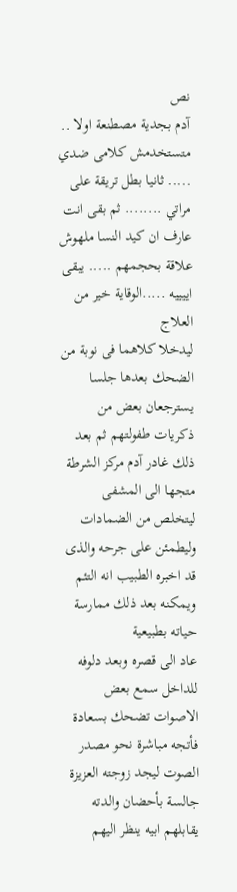نص
آدم بجدية مصطنعة اولا .. متستخدمش كلامى ضدي ..... ثانيا بطل تريقة على مراتي ........ ثم بقى انت عارف ان كيد النسا ملهوش علاقة بحجمهم ..... يبقى اييييه .....الوقاية خير من العلاج
ليدخلا كلاهما فى نوبة من الضحك بعدها جلسا يسترجعان بعض من ذكريات طفولتهم ثم بعد ذلك غادر آدم مركز الشرطة متجها الى المشفى ليتخلص من الضمادات وليطمئن على جرحه والذى قد اخبره الطبيب انه التئم ويمكنه بعد ذلك ممارسة حياته بطبيعية
عاد الى قصره وبعد دلوفه للداخل سمع بعض الاصوات تضحك بسعادة فأتجه مباشرة نحو مصدر الصوت ليجد زوجته العزيزة جالسة بأحضان والدته يقابلهم ابيه ينظر اليهم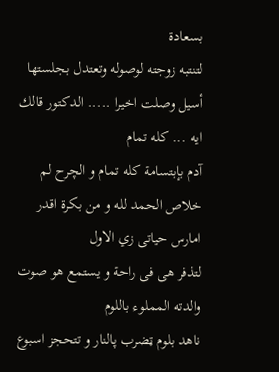بسعادة
لتنتبه زوجته لوصوله وتعتدل بجلستها
أسيل وصلت اخيرا ..... الدكتور قالك ايه ... كله تمام
آدم بإبتسامة كله تمام و الچرح لم خلاص الحمد لله و من بكرة اقدر امارس حياتى زي الاول
لتذفر هى فى راحة و يستمع هو صوت والدته المملوء باللوم
ناهد بلوم ټضرب پالنار و تتحجز اسبوع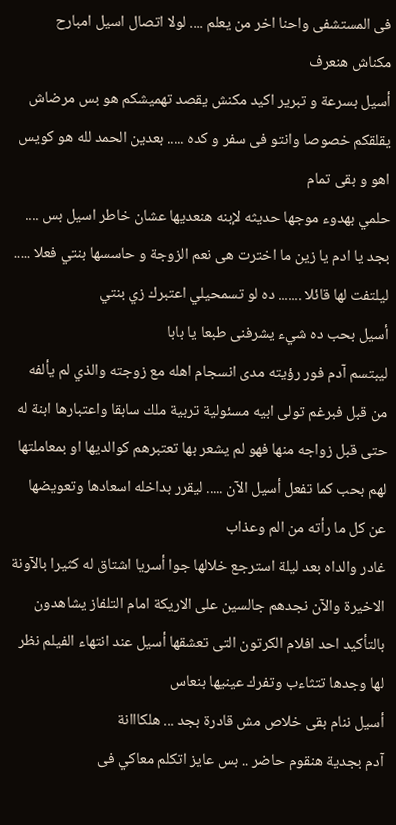فى المستشفى واحنا اخر من يعلم .... لولا اتصال اسيل امبارح مكناش هنعرف
أسيل بسرعة و تبرير اكيد مكنش يقصد تهميشكم هو بس مرضاش يقلقكم خصوصا وانتو فى سفر و كده ..... بعدين الحمد لله هو كويس اهو و بقى تمام
حلمي بهدوء موجها حديثه لإبنه هنعديها عشان خاطر اسيل بس .... بجد يا ادم يا زين ما اخترت هى نعم الزوجة و حاسسها بنتي فعلا ..... ليلتفت لها قائلا ....... ده لو تسمحيلي اعتبرك زي بنتي
أسيل بحب ده شيء يشرفنى طبعا يا بابا
ليبتسم آدم فور رؤيته مدى انسجام اهله مع زوجته والذي لم يألفه من قبل فبرغم تولى ابيه مسئولية تربية ملك سابقا واعتبارها ابنة له حتى قبل زواجه منها فهو لم يشعر بها تعتبرهم كوالديها او بمعاملتها لهم بحب كما تفعل أسيل الآن ..... ليقرر بداخله اسعادها وتعويضها عن كل ما رأته من الم وعذاب
غادر والداه بعد ليلة استرجع خلالها جوا أسريا اشتاق له كثيرا بالآونة الاخيرة والآن نجدهم جالسين على الاريكة امام التلفاز يشاهدون بالتأكيد احد افلام الكرتون التى تعشقها أسيل عند انتهاء الفيلم نظر لها وجدها تتثاءب وتفرك عينيها بنعاس
أسيل ننام بقى خلاص مش قادرة بجد ... هلكااانة
آدم بجدية هنقوم حاضر .. بس عايز اتكلم معاكي فى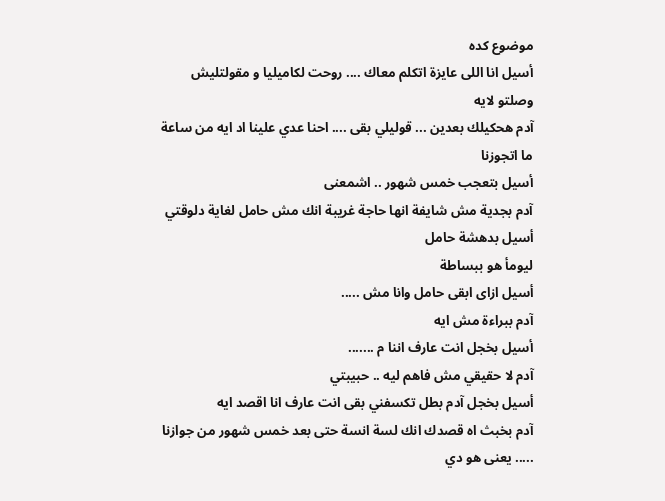موضوع كده
أسيل انا اللى عايزة اتكلم معاك .... روحت لكاميليا و مقولتليش وصلتو لايه
آدم هحكيلك بعدين ... قوليلي بقى .... احنا عدي علينا اد ايه من ساعة ما اتجوزنا
أسيل بتعجب خمس شهور .. اشمعنى
آدم بجدية مش شايفة انها حاجة غريبة انك مش حامل لغاية دلوقتي
أسيل بدهشة حامل
ليومأ هو ببساطة
أسيل ازاى ابقى حامل وانا مش .....
آدم ببراءة مش ايه
أسيل بخجل انت عارف اننا م .......
آدم لا حقيقي مش فاهم ليه .. حبيبتي
أسيل بخجل آدم بطل تكسفني بقى انت عارف انا اقصد ايه
آدم بخبث اه قصدك انك لسة انسة حتى بعد خمس شهور من جوازنا ..... يعنى هو دي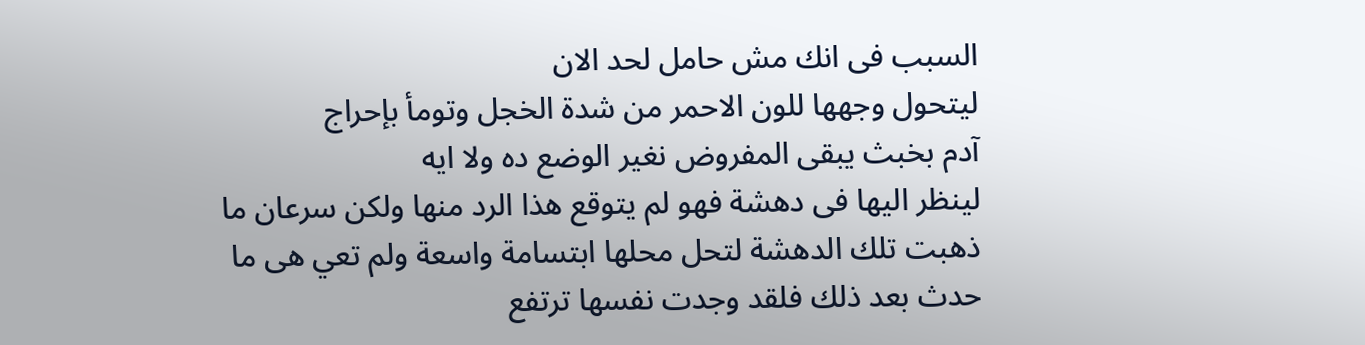السبب فى انك مش حامل لحد الان
ليتحول وجهها للون الاحمر من شدة الخجل وتومأ بإحراج
آدم بخبث يبقى المفروض نغير الوضع ده ولا ايه
لينظر اليها فى دهشة فهو لم يتوقع هذا الرد منها ولكن سرعان ما ذهبت تلك الدهشة لتحل محلها ابتسامة واسعة ولم تعي هى ما حدث بعد ذلك فلقد وجدت نفسها ترتفع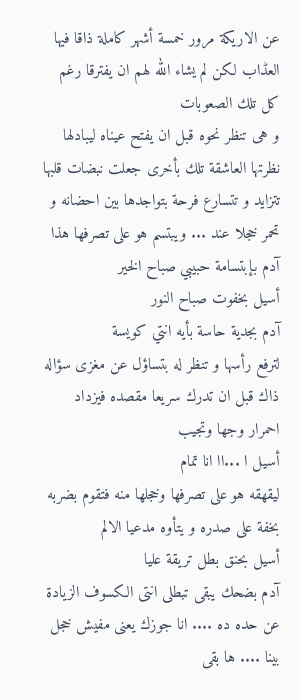عن الاريكة مرور خمسة أشهر كاملة ذاقا فيها العڈاب لكن لم يشاء الله لهم ان يفترقا رغم كل تلك الصعوبات
و هى تنظر نحوه قبل ان يفتح عيناه ليبادلها نظرتها العاشقة تلك بأخرى جعلت نبضات قلبها تتزايد و تتسارع فرحة بتواجدها بين احضانه و تحمر خجلا عند ... ويبتسم هو على تصرفها هذا
آدم بإبتسامة حبيبي صباح الخير
أسيل بخفوت صباح النور
آدم بجدية حاسة بأيه انتي كويسة
لترفع رأسها و تنظر له بتساؤل عن مغزى سؤاله ذاك قبل ان تدرك سريعا مقصده فيزداد احمرار وجها وتجيب
أسيل ا ...اا انا تمام
ليقهقه هو على تصرفها وخجلها منه فتقوم بضربه بخفة على صدره و يتأوه مدعيا الالم
أسيل بحنق بطل تريقة عليا
آدم بضحك يبقى تبطلى انتى الكسوف الزيادة عن حده ده .... انا جوزك يعنى مفيش خجل بينا .... ها بقى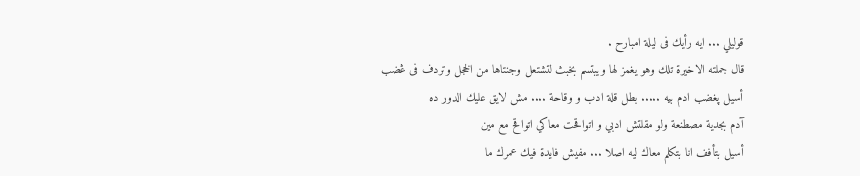قوليلي ... ايه رأيك فى ليلة امبارح .
قال جملته الاخيرة تلك وهو يغمز لها ويبتسم بخبث لتشتعل وجنتاها من الخجل وتردف فى ڠضب
أسيل پغضب ادم بيه ..... بطل قلة ادب و وقاحة .... مش لايق عليك الدور ده
آدم بجدية مصطنعة ولو مقلتش ادبي و اتواقحت معاكي اتواقح مع مين
أسيل بتأفف انا بتكلم معاك ليه اصلا ... مفيش فايدة فيك عمرك ما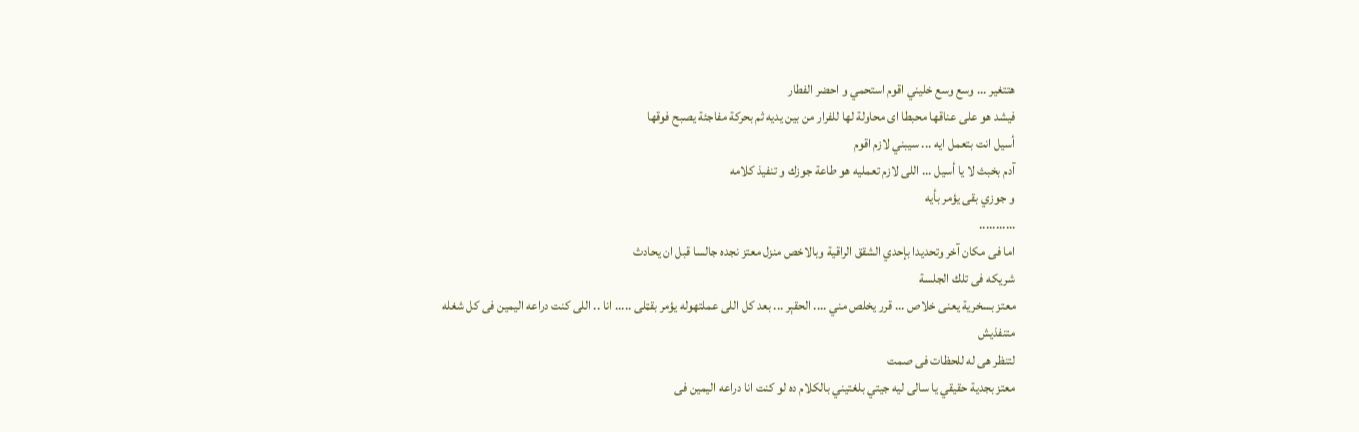هتتغير ... وسع وسع خليني اقوم استحمي و احضر الفطار
فيشد هو على عناقها محبطا اى محاولة لها للفرار من بين يديه ثم بحركة مفاجئة يصبح فوقها
أسيل انت بتعمل ايه ... سيبني لازم اقوم
آدم بخبث لا يا أسيل ... اللى لازم تعمليه هو طاعة جوزك و تنفيذ كلامه
و جوزي بقى يؤمر بأيه
...........
اما فى مكان آخر وتحديدا بإحدي الشقق الراقية وبالاخص منزل معتز نجده جالسا قبل ان يحادث
شريكه فى تلك الجلسة
معتز بسخرية يعنى خلاص ... قرر يخلص مني .... الحقېر ... بعد كل اللى عملتهوله يؤمر بقټلى ..... انا .. اللى كنت دراعه اليمين فى كل شغله
متنفذيش
لتنظر هى له للحظات فى صمت
معتز بجدية حقيقي يا سالى ليه جيتي بلغتيني بالكلام ده لو كنت انا دراعه اليمين فى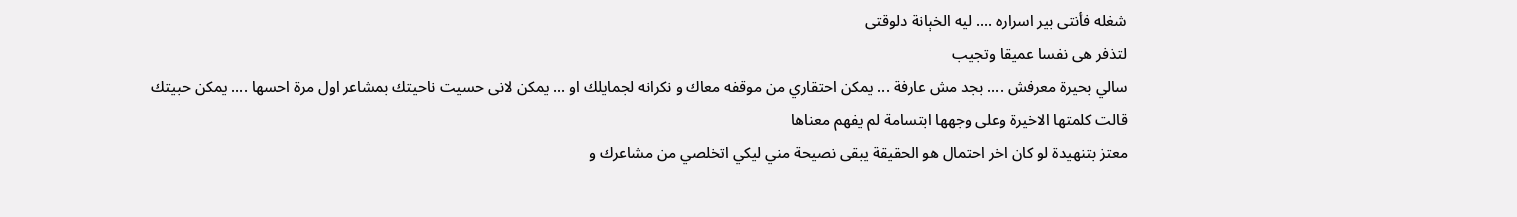شغله فأنتى بير اسراره .... ليه الخېانة دلوقتى
لتذفر هى نفسا عميقا وتجيب
سالي بحيرة معرفش .... بجد مش عارفة ... يمكن احتقاري من موقفه معاك و نكرانه لجمايلك او ... يمكن لانى حسيت ناحيتك بمشاعر اول مرة احسها .... يمكن حبيتك
قالت كلمتها الاخيرة وعلى وجهها ابتسامة لم يفهم معناها
معتز بتنهيدة لو كان اخر احتمال هو الحقيقة يبقى نصيحة مني ليكي اتخلصي من مشاعرك و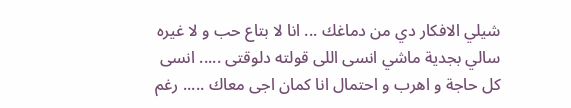شيلي الافكار دي من دماغك ... انا لا بتاع حب و لا غيره
سالي بجدية ماشي انسى اللى قولته دلوقتى ..... انسى كل حاجة و اهرب و احتمال انا كمان اجى معاك ..... رغم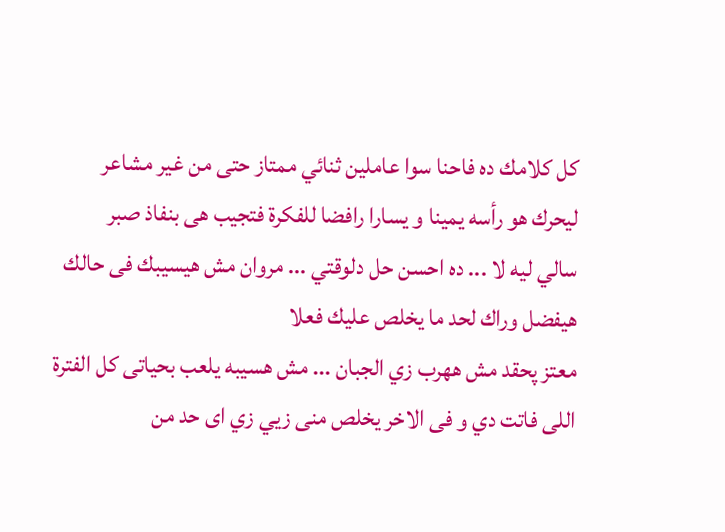كل كلامك ده فاحنا سوا عاملين ثنائي ممتاز حتى من غير مشاعر
ليحرك هو رأسه يمينا و يسارا رافضا للفكرة فتجيب هى بنفاذ صبر
سالي ليه لا ... ده احسن حل دلوقتي ... مروان مش هيسيبك فى حالك هيفضل وراك لحد ما يخلص عليك فعلا
معتز پحقد مش ههرب زي الجبان ... مش هسيبه يلعب بحياتى كل الفترة اللى فاتت دي و فى الاخر يخلص منى زيي زي اى حد من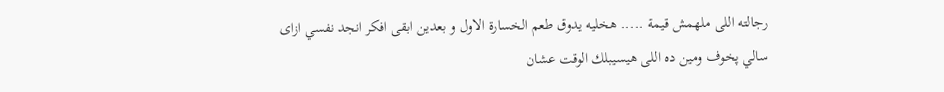رجالته اللى ملهمش قيمة ..... هخليه يدوق طعم الخسارة الاول و بعدين ابقى افكر انجد نفسي ازاى
سالي پخوف ومين ده اللى هيسيبلك الوقت عشان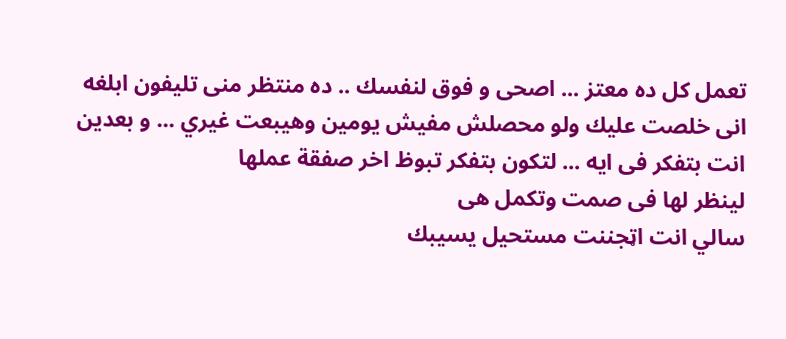تعمل كل ده معتز ... اصحى و فوق لنفسك .. ده منتظر منى تليفون ابلغه انى خلصت عليك ولو محصلش مفيش يومين وهيبعت غيري ... و بعدين انت بتفكر فى ايه ... لتكون بتفكر تبوظ اخر صفقة عملها
لينظر لها فى صمت وتكمل هى
سالي انت اټجننت مستحيل يسيبك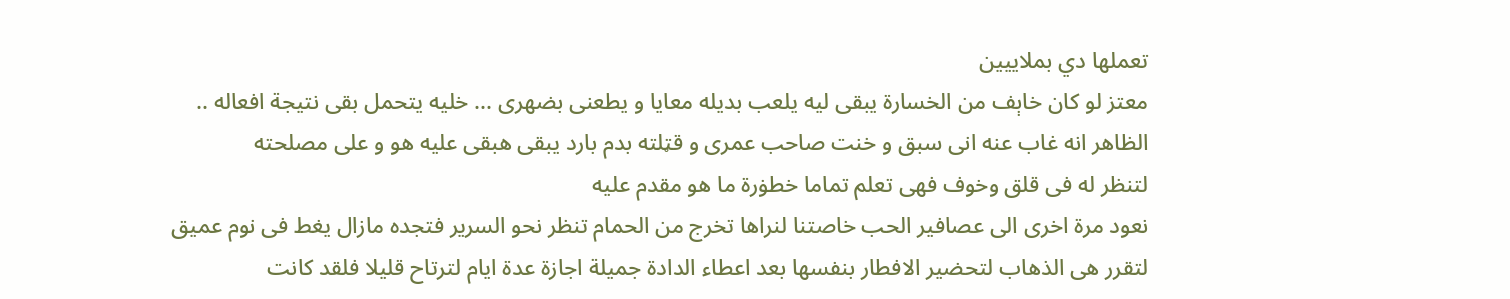تعملها دي بملاييين
معتز لو كان خاېف من الخسارة يبقى ليه يلعب بديله معايا و يطعنى بضهرى ... خليه يتحمل بقى نتيجة افعاله .. الظاهر انه غاب عنه انى سبق و خنت صاحب عمرى و قټلته بدم بارد يبقى هبقى عليه هو و على مصلحته
لتنظر له فى قلق وخوف فهى تعلم تماما خطۏرة ما هو مقدم عليه
نعود مرة اخرى الى عصافير الحب خاصتنا لنراها تخرج من الحمام تنظر نحو السرير فتجده مازال يغط فى نوم عميق لتقرر هى الذهاب لتحضير الافطار بنفسها بعد اعطاء الدادة جميلة اجازة عدة ايام لترتاح قليلا فلقد كانت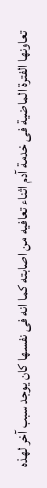تعاونها الفترة الماضية فى خدمة آدم اثناء تعافيه من اصابته كما انه فى نفسها كان يوجد سبب آخر لهذه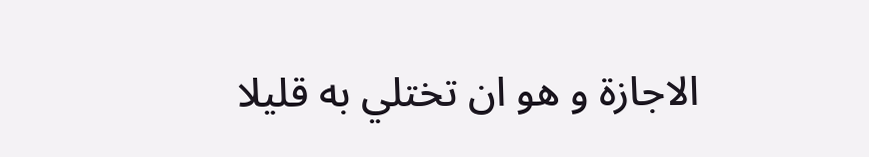الاجازة و هو ان تختلي به قليلا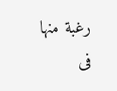رغبة منها فى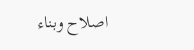اصلاح وبناء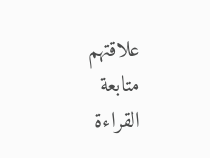علاقتهم
متابعة القراءة